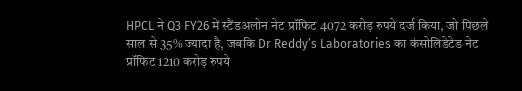HPCL ने Q3 FY26 में स्टैंडअलोन नेट प्रॉफिट 4072 करोड़ रुपये दर्ज किया, जो पिछले साल से 35% ज्यादा है, जबकि Dr Reddy’s Laboratories का कंसोलिडेटेड नेट प्रॉफिट 1210 करोड़ रुपये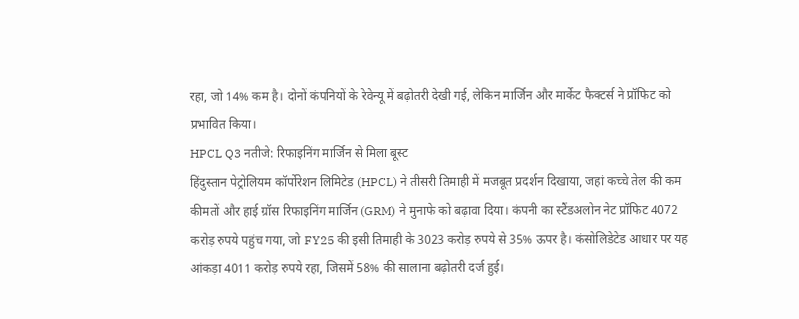रहा, जो 14% कम है। दोनों कंपनियों के रेवेन्यू में बढ़ोतरी देखी गई, लेकिन मार्जिन और मार्केट फैक्टर्स ने प्रॉफिट को प्रभावित किया।
HPCL Q3 नतीजे: रिफाइनिंग मार्जिन से मिला बूस्ट
हिंदुस्तान पेट्रोलियम कॉर्पोरेशन लिमिटेड (HPCL) ने तीसरी तिमाही में मजबूत प्रदर्शन दिखाया, जहां कच्चे तेल की कम कीमतों और हाई ग्रॉस रिफाइनिंग मार्जिन (GRM) ने मुनाफे को बढ़ावा दिया। कंपनी का स्टैंडअलोन नेट प्रॉफिट 4072 करोड़ रुपये पहुंच गया, जो FY25 की इसी तिमाही के 3023 करोड़ रुपये से 35% ऊपर है। कंसोलिडेटेड आधार पर यह आंकड़ा 4011 करोड़ रुपये रहा, जिसमें 58% की सालाना बढ़ोतरी दर्ज हुई।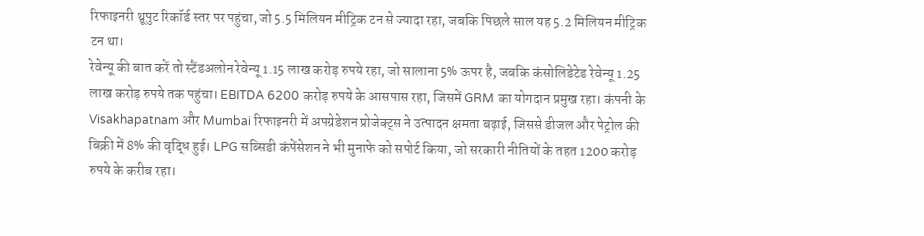रिफाइनरी थ्रूपुट रिकॉर्ड स्तर पर पहुंचा, जो 5.5 मिलियन मीट्रिक टन से ज्यादा रहा, जबकि पिछले साल यह 5.2 मिलियन मीट्रिक टन था।
रेवेन्यू की बात करें तो स्टैंडअलोन रेवेन्यू 1.15 लाख करोड़ रुपये रहा, जो सालाना 5% ऊपर है, जबकि कंसोलिडेटेड रेवेन्यू 1.25 लाख करोड़ रुपये तक पहुंचा। EBITDA 6200 करोड़ रुपये के आसपास रहा, जिसमें GRM का योगदान प्रमुख रहा। कंपनी के Visakhapatnam और Mumbai रिफाइनरी में अपग्रेडेशन प्रोजेक्ट्स ने उत्पादन क्षमता बढ़ाई, जिससे डीजल और पेट्रोल की बिक्री में 8% की वृद्धि हुई। LPG सब्सिडी कंपेंसेशन ने भी मुनाफे को सपोर्ट किया, जो सरकारी नीतियों के तहत 1200 करोड़ रुपये के करीब रहा।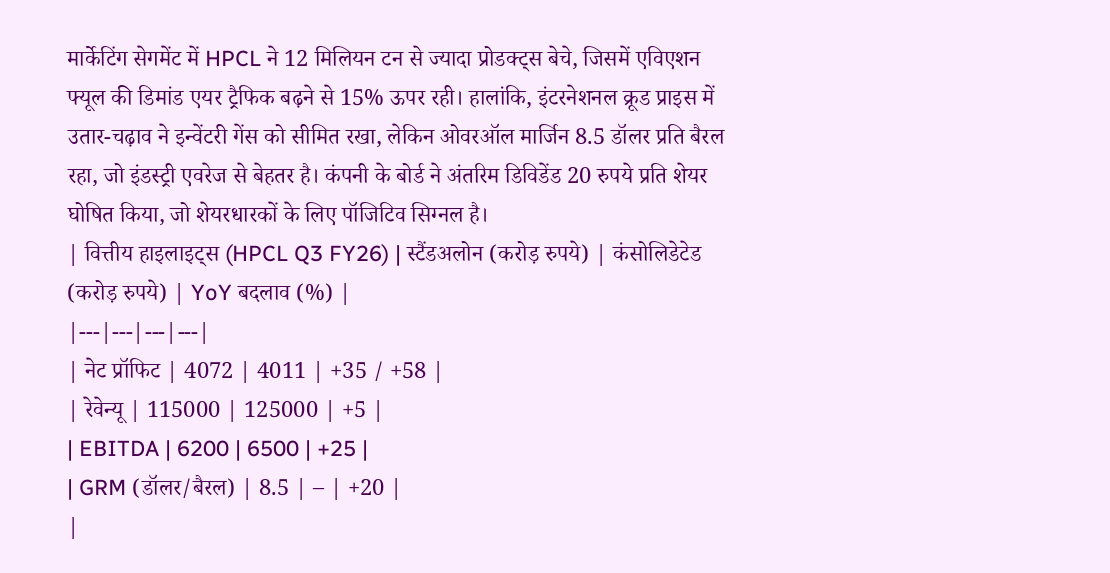मार्केटिंग सेगमेंट में HPCL ने 12 मिलियन टन से ज्यादा प्रोडक्ट्स बेचे, जिसमें एविएशन फ्यूल की डिमांड एयर ट्रैफिक बढ़ने से 15% ऊपर रही। हालांकि, इंटरनेशनल क्रूड प्राइस में उतार-चढ़ाव ने इन्वेंटरी गेंस को सीमित रखा, लेकिन ओवरऑल मार्जिन 8.5 डॉलर प्रति बैरल रहा, जो इंडस्ट्री एवरेज से बेहतर है। कंपनी के बोर्ड ने अंतरिम डिविडेंड 20 रुपये प्रति शेयर घोषित किया, जो शेयरधारकों के लिए पॉजिटिव सिग्नल है।
| वित्तीय हाइलाइट्स (HPCL Q3 FY26) | स्टैंडअलोन (करोड़ रुपये) | कंसोलिडेटेड (करोड़ रुपये) | YoY बदलाव (%) |
|---|---|---|---|
| नेट प्रॉफिट | 4072 | 4011 | +35 / +58 |
| रेवेन्यू | 115000 | 125000 | +5 |
| EBITDA | 6200 | 6500 | +25 |
| GRM (डॉलर/बैरल) | 8.5 | – | +20 |
|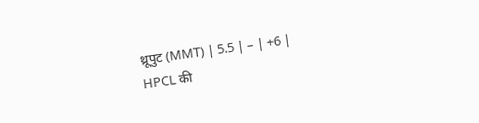थ्रूपुट (MMT) | 5.5 | – | +6 |
HPCL की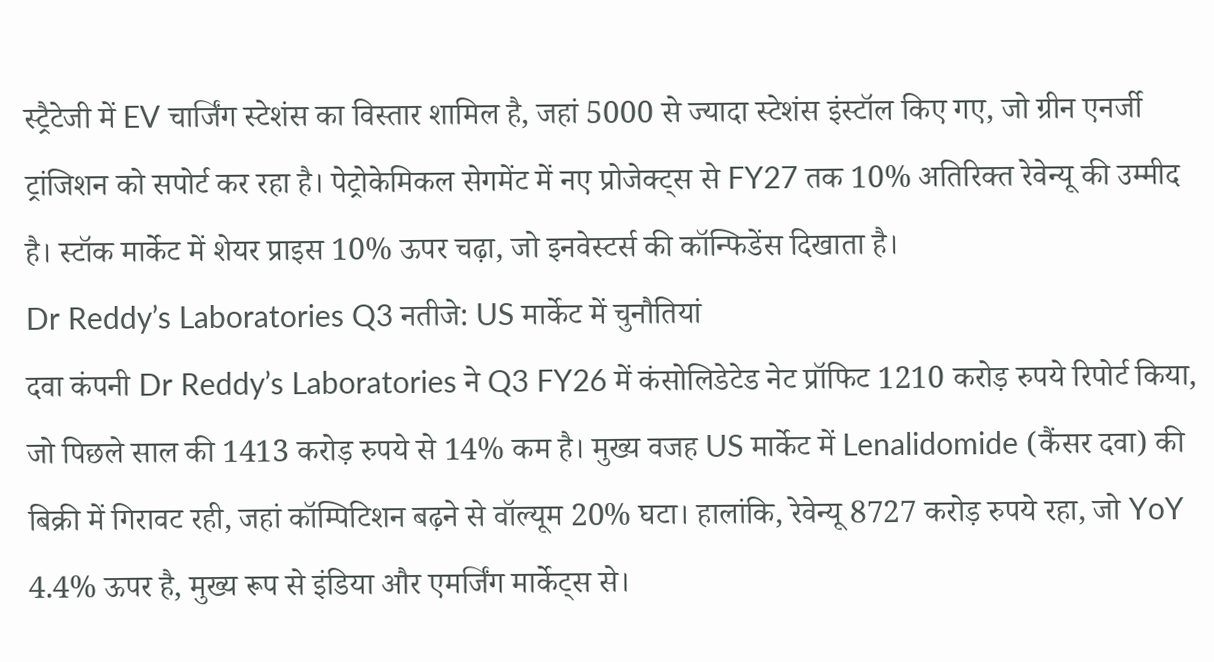स्ट्रैटेजी में EV चार्जिंग स्टेशंस का विस्तार शामिल है, जहां 5000 से ज्यादा स्टेशंस इंस्टॉल किए गए, जो ग्रीन एनर्जी ट्रांजिशन को सपोर्ट कर रहा है। पेट्रोकेमिकल सेगमेंट में नए प्रोजेक्ट्स से FY27 तक 10% अतिरिक्त रेवेन्यू की उम्मीद है। स्टॉक मार्केट में शेयर प्राइस 10% ऊपर चढ़ा, जो इनवेस्टर्स की कॉन्फिडेंस दिखाता है।
Dr Reddy’s Laboratories Q3 नतीजे: US मार्केट में चुनौतियां
दवा कंपनी Dr Reddy’s Laboratories ने Q3 FY26 में कंसोलिडेटेड नेट प्रॉफिट 1210 करोड़ रुपये रिपोर्ट किया, जो पिछले साल की 1413 करोड़ रुपये से 14% कम है। मुख्य वजह US मार्केट में Lenalidomide (कैंसर दवा) की बिक्री में गिरावट रही, जहां कॉम्पिटिशन बढ़ने से वॉल्यूम 20% घटा। हालांकि, रेवेन्यू 8727 करोड़ रुपये रहा, जो YoY 4.4% ऊपर है, मुख्य रूप से इंडिया और एमर्जिंग मार्केट्स से।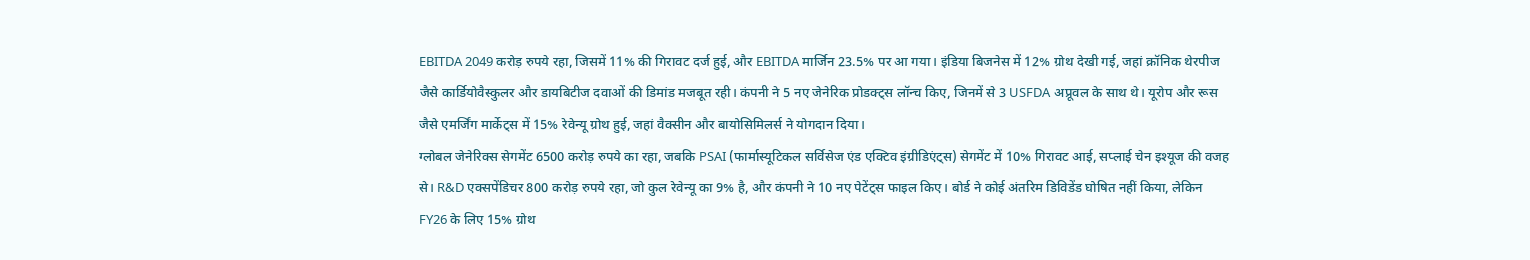EBITDA 2049 करोड़ रुपये रहा, जिसमें 11% की गिरावट दर्ज हुई, और EBITDA मार्जिन 23.5% पर आ गया। इंडिया बिजनेस में 12% ग्रोथ देखी गई, जहां क्रॉनिक थेरपीज जैसे कार्डियोवैस्कुलर और डायबिटीज दवाओं की डिमांड मजबूत रही। कंपनी ने 5 नए जेनेरिक प्रोडक्ट्स लॉन्च किए, जिनमें से 3 USFDA अप्रूवल के साथ थे। यूरोप और रूस जैसे एमर्जिंग मार्केट्स में 15% रेवेन्यू ग्रोथ हुई, जहां वैक्सीन और बायोसिमिलर्स ने योगदान दिया।
ग्लोबल जेनेरिक्स सेगमेंट 6500 करोड़ रुपये का रहा, जबकि PSAI (फार्मास्यूटिकल सर्विसेज एंड एक्टिव इंग्रीडिएंट्स) सेगमेंट में 10% गिरावट आई, सप्लाई चेन इश्यूज की वजह से। R&D एक्सपेंडिचर 800 करोड़ रुपये रहा, जो कुल रेवेन्यू का 9% है, और कंपनी ने 10 नए पेटेंट्स फाइल किए। बोर्ड ने कोई अंतरिम डिविडेंड घोषित नहीं किया, लेकिन FY26 के लिए 15% ग्रोथ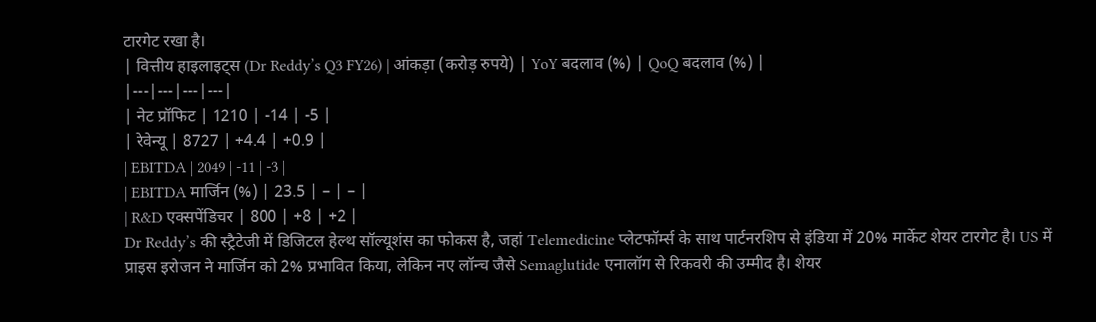टारगेट रखा है।
| वित्तीय हाइलाइट्स (Dr Reddy’s Q3 FY26) | आंकड़ा (करोड़ रुपये) | YoY बदलाव (%) | QoQ बदलाव (%) |
|---|---|---|---|
| नेट प्रॉफिट | 1210 | -14 | -5 |
| रेवेन्यू | 8727 | +4.4 | +0.9 |
| EBITDA | 2049 | -11 | -3 |
| EBITDA मार्जिन (%) | 23.5 | – | – |
| R&D एक्सपेंडिचर | 800 | +8 | +2 |
Dr Reddy’s की स्ट्रैटेजी में डिजिटल हेल्थ सॉल्यूशंस का फोकस है, जहां Telemedicine प्लेटफॉर्म्स के साथ पार्टनरशिप से इंडिया में 20% मार्केट शेयर टारगेट है। US में प्राइस इरोजन ने मार्जिन को 2% प्रभावित किया, लेकिन नए लॉन्च जैसे Semaglutide एनालॉग से रिकवरी की उम्मीद है। शेयर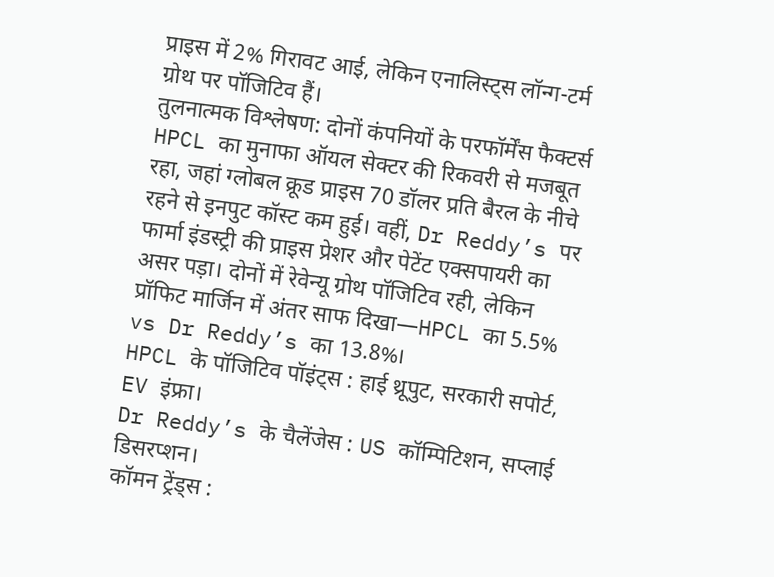प्राइस में 2% गिरावट आई, लेकिन एनालिस्ट्स लॉन्ग-टर्म ग्रोथ पर पॉजिटिव हैं।
तुलनात्मक विश्लेषण: दोनों कंपनियों के परफॉर्मेंस फैक्टर्स
HPCL का मुनाफा ऑयल सेक्टर की रिकवरी से मजबूत रहा, जहां ग्लोबल क्रूड प्राइस 70 डॉलर प्रति बैरल के नीचे रहने से इनपुट कॉस्ट कम हुई। वहीं, Dr Reddy’s पर फार्मा इंडस्ट्री की प्राइस प्रेशर और पेटेंट एक्सपायरी का असर पड़ा। दोनों में रेवेन्यू ग्रोथ पॉजिटिव रही, लेकिन प्रॉफिट मार्जिन में अंतर साफ दिखा—HPCL का 5.5% vs Dr Reddy’s का 13.8%।
HPCL के पॉजिटिव पॉइंट्स : हाई थ्रूपुट, सरकारी सपोर्ट, EV इंफ्रा।
Dr Reddy’s के चैलेंजेस : US कॉम्पिटिशन, सप्लाई डिसरप्शन।
कॉमन ट्रेंड्स :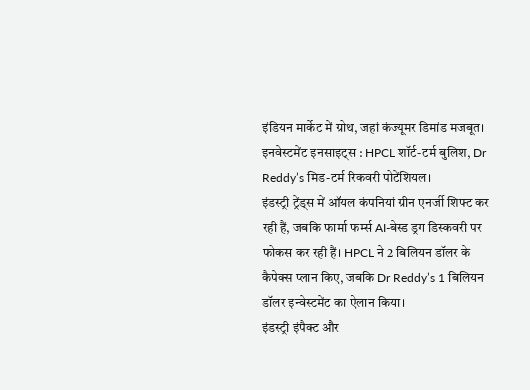इंडियन मार्केट में ग्रोथ, जहां कंज्यूमर डिमांड मजबूत।
इनवेस्टमेंट इनसाइट्स : HPCL शॉर्ट-टर्म बुलिश, Dr Reddy’s मिड-टर्म रिकवरी पोटेंशियल।
इंडस्ट्री ट्रेंड्स में ऑयल कंपनियां ग्रीन एनर्जी शिफ्ट कर रही हैं, जबकि फार्मा फर्म्स AI-बेस्ड ड्रग डिस्कवरी पर फोकस कर रही हैं। HPCL ने 2 बिलियन डॉलर के कैपेक्स प्लान किए, जबकि Dr Reddy’s 1 बिलियन डॉलर इन्वेस्टमेंट का ऐलान किया।
इंडस्ट्री इंपैक्ट और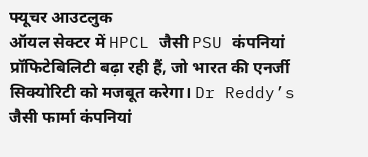फ्यूचर आउटलुक
ऑयल सेक्टर में HPCL जैसी PSU कंपनियां प्रॉफिटेबिलिटी बढ़ा रही हैं, जो भारत की एनर्जी सिक्योरिटी को मजबूत करेगा। Dr Reddy’s जैसी फार्मा कंपनियां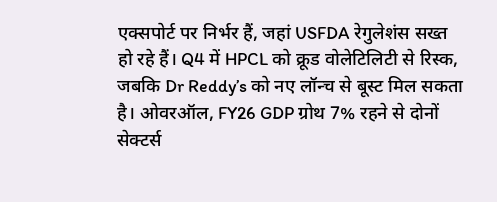एक्सपोर्ट पर निर्भर हैं, जहां USFDA रेगुलेशंस सख्त हो रहे हैं। Q4 में HPCL को क्रूड वोलेटिलिटी से रिस्क, जबकि Dr Reddy’s को नए लॉन्च से बूस्ट मिल सकता है। ओवरऑल, FY26 GDP ग्रोथ 7% रहने से दोनों सेक्टर्स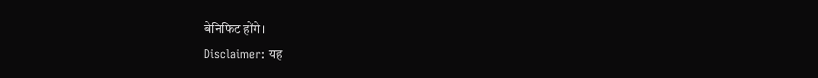बेनिफिट होंगे।
Disclaimer: यह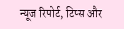न्यूज रिपोर्ट, टिप्स और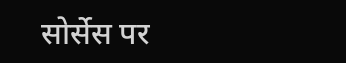सोर्सेस पर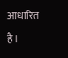आधारित है।